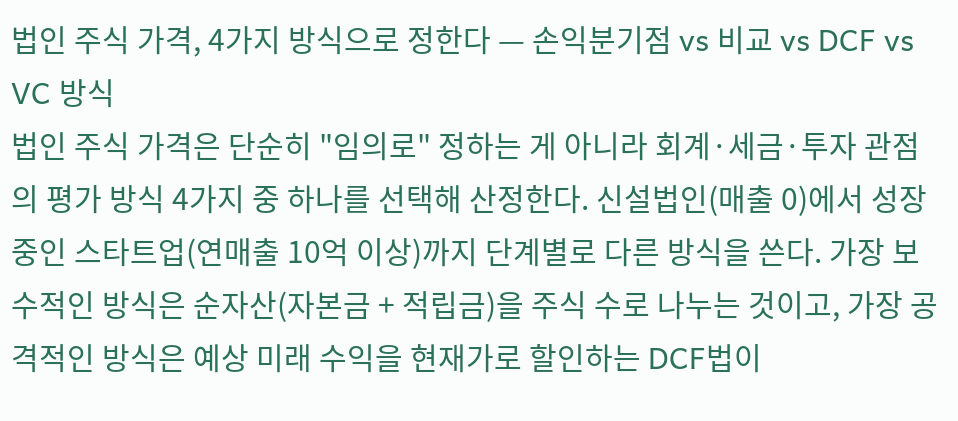법인 주식 가격, 4가지 방식으로 정한다 — 손익분기점 vs 비교 vs DCF vs VC 방식
법인 주식 가격은 단순히 "임의로" 정하는 게 아니라 회계·세금·투자 관점의 평가 방식 4가지 중 하나를 선택해 산정한다. 신설법인(매출 0)에서 성장 중인 스타트업(연매출 10억 이상)까지 단계별로 다른 방식을 쓴다. 가장 보수적인 방식은 순자산(자본금 + 적립금)을 주식 수로 나누는 것이고, 가장 공격적인 방식은 예상 미래 수익을 현재가로 할인하는 DCF법이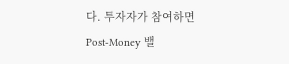다. 투자자가 참여하면 Post-Money 밸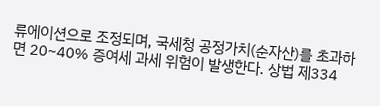류에이션으로 조정되며, 국세청 공정가치(순자산)를 초과하면 20~40% 증여세 과세 위험이 발생한다. 상법 제334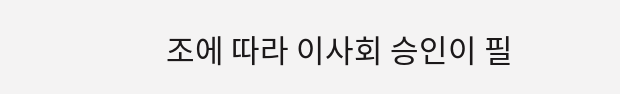조에 따라 이사회 승인이 필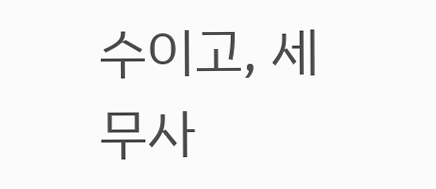수이고, 세무사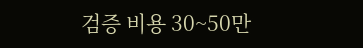검증 비용 30~50만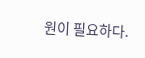원이 필요하다.